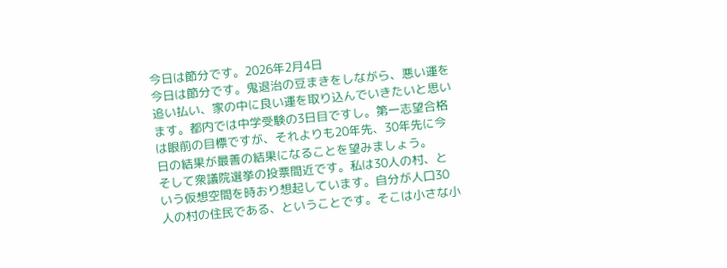今日は節分です。2026年2月4日
今日は節分です。鬼退治の豆まきをしながら、悪い運を追い払い、家の中に良い運を取り込んでいきたいと思います。都内では中学受験の3日目ですし。第一志望合格は眼前の目標ですが、それよりも20年先、30年先に今日の結果が最善の結果になることを望みましょう。
そして衆議院選挙の投票間近です。私は30人の村、という仮想空間を時おり想起しています。自分が人口30人の村の住民である、ということです。そこは小さな小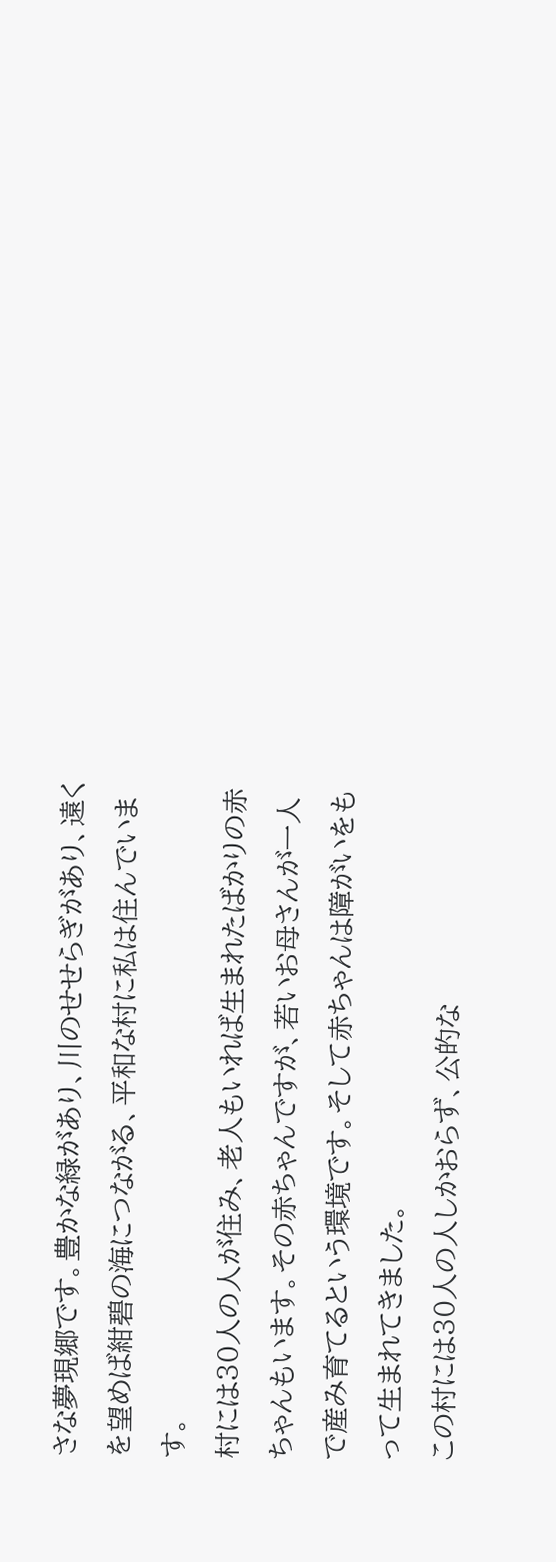さな夢現郷です。豊かな緑があり、川のせせらぎがあり、遠くを望めば紺碧の海につながる、平和な村に私は住んでいます。
村には30人の人が住み、老人もいれば生まれたばかりの赤ちゃんもいます。その赤ちゃんですが、若いお母さんが一人で産み育てるという環境です。そして赤ちゃんは障がいをもって生まれてきました。
この村には30人の人しかおらず、公的な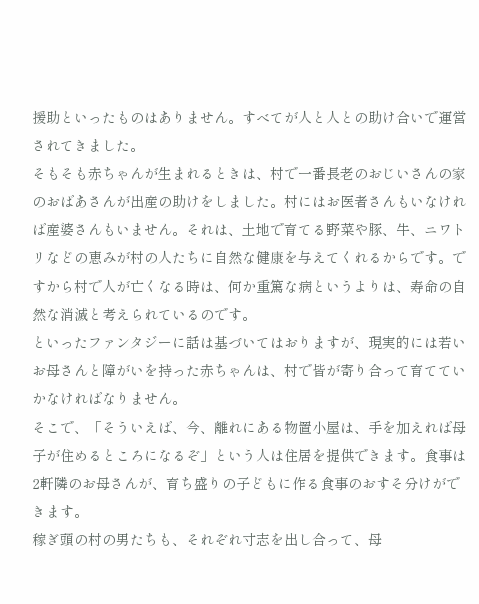援助といったものはありません。すべてが人と人との助け合いで運営されてきました。
そもそも赤ちゃんが生まれるときは、村で一番長老のおじいさんの家のおばあさんが出産の助けをしました。村にはお医者さんもいなければ産婆さんもいません。それは、土地で育てる野菜や豚、牛、ニワトリなどの恵みが村の人たちに自然な健康を与えてくれるからです。ですから村で人が亡くなる時は、何か重篤な病というよりは、寿命の自然な消滅と考えられているのです。
といったファンタジーに話は基づいてはおりますが、現実的には若いお母さんと障がいを持った赤ちゃんは、村で皆が寄り合って育てていかなければなりません。
そこで、「そういえば、今、離れにある物置小屋は、手を加えれば母子が住めるところになるぞ」という人は住居を提供できます。食事は2軒隣のお母さんが、育ち盛りの子どもに作る食事のおすそ分けができます。
稼ぎ頭の村の男たちも、それぞれ寸志を出し合って、母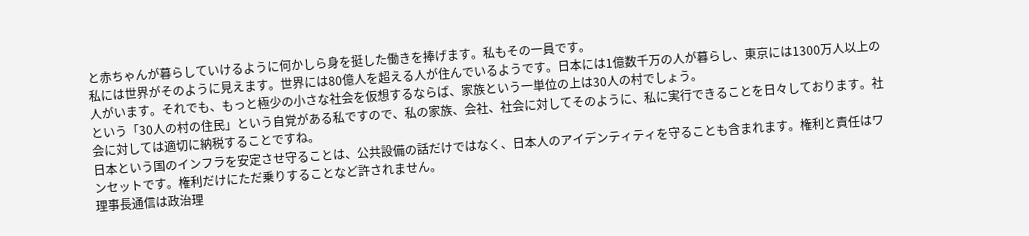と赤ちゃんが暮らしていけるように何かしら身を挺した働きを捧げます。私もその一員です。
私には世界がそのように見えます。世界には80億人を超える人が住んでいるようです。日本には1億数千万の人が暮らし、東京には1300万人以上の人がいます。それでも、もっと極少の小さな社会を仮想するならば、家族という一単位の上は30人の村でしょう。
という「30人の村の住民」という自覚がある私ですので、私の家族、会社、社会に対してそのように、私に実行できることを日々しております。社会に対しては適切に納税することですね。
日本という国のインフラを安定させ守ることは、公共設備の話だけではなく、日本人のアイデンティティを守ることも含まれます。権利と責任はワンセットです。権利だけにただ乗りすることなど許されません。
理事長通信は政治理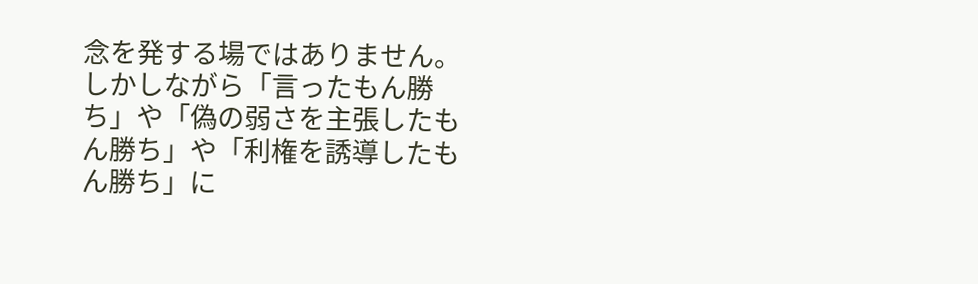念を発する場ではありません。しかしながら「言ったもん勝ち」や「偽の弱さを主張したもん勝ち」や「利権を誘導したもん勝ち」に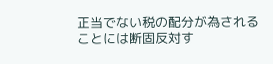正当でない税の配分が為されることには断固反対す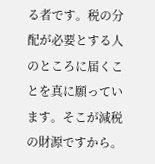る者です。税の分配が必要とする人のところに届くことを真に願っています。そこが減税の財源ですから。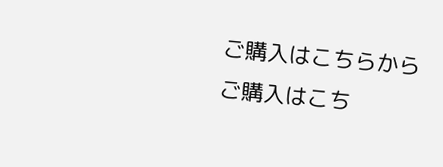ご購入はこちらから
ご購入はこち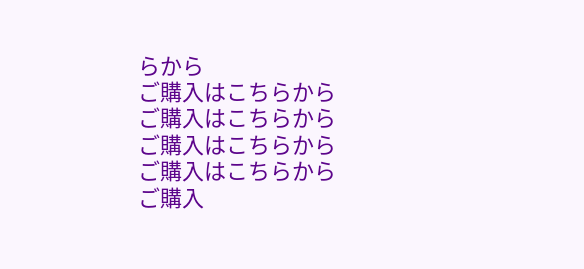らから
ご購入はこちらから
ご購入はこちらから
ご購入はこちらから
ご購入はこちらから
ご購入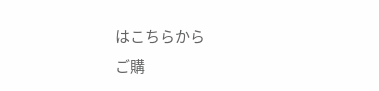はこちらから
ご購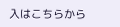入はこちらから